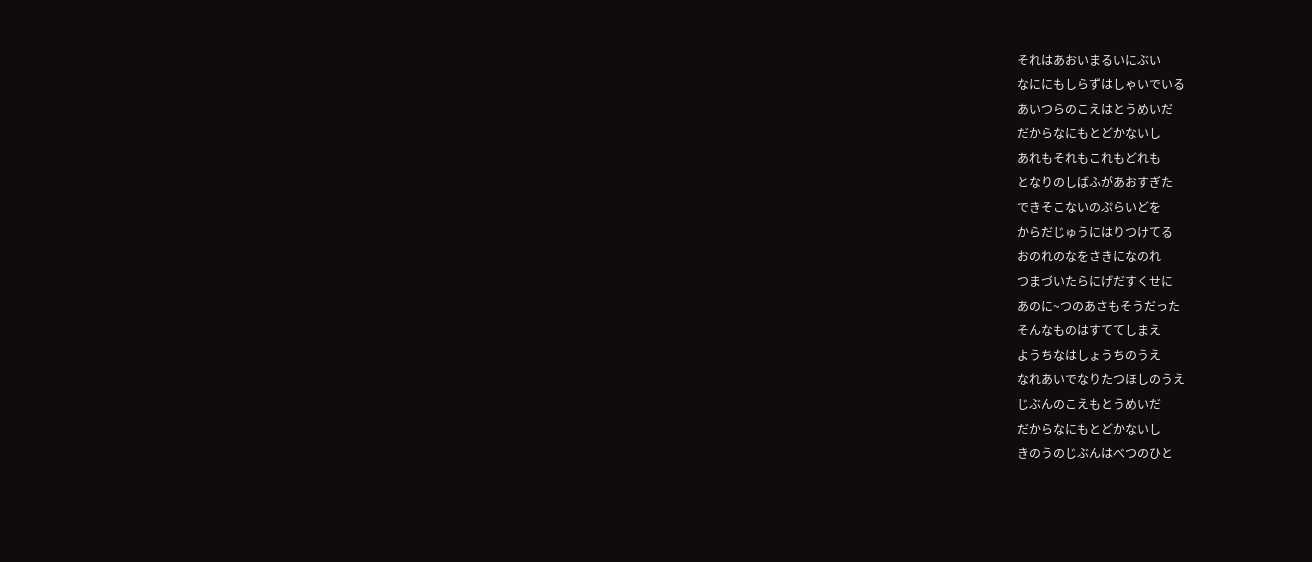それはあおいまるいにぶい
なににもしらずはしゃいでいる
あいつらのこえはとうめいだ
だからなにもとどかないし
あれもそれもこれもどれも
となりのしばふがあおすぎた
できそこないのぷらいどを
からだじゅうにはりつけてる
おのれのなをさきになのれ
つまづいたらにげだすくせに
あのに~つのあさもそうだった
そんなものはすててしまえ
ようちなはしょうちのうえ
なれあいでなりたつほしのうえ
じぶんのこえもとうめいだ
だからなにもとどかないし
きのうのじぶんはべつのひと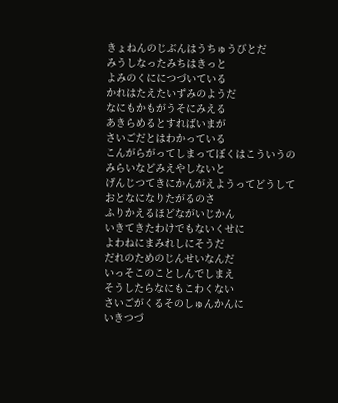きょねんのじぶんはうちゅうびとだ
みうしなったみちはきっと
よみのくににつづいている
かれはたえたいずみのようだ
なにもかもがうそにみえる
あきらめるとすればいまが
さいごだとはわかっている
こんがらがってしまってぼくはこういうの
みらいなどみえやしないと
げんじつてきにかんがえようってどうして
おとなになりたがるのさ
ふりかえるほどながいじかん
いきてきたわけでもないくせに
よわねにまみれしにそうだ
だれのためのじんせいなんだ
いっそこのことしんでしまえ
そうしたらなにもこわくない
さいごがくるそのしゅんかんに
いきつづ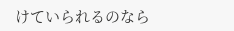けていられるのなら